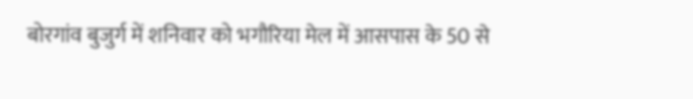बोरगांव बुजुर्ग में शनिवार को भगौरिया मेल में आसपास के 50 से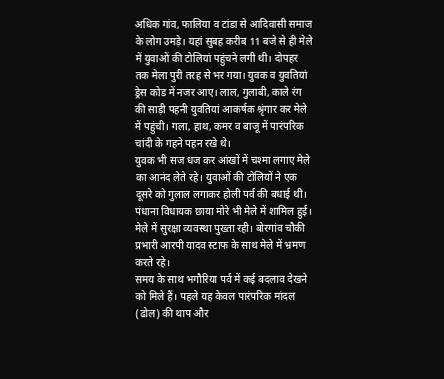अधिक गांव, फालिया व टांडा से आदिवासी समाज के लोग उमड़े। यहां सुबह करीब 11 बजे से ही मेले में युवाओं की टोलियां पहुंचने लगी थी। दोपहर तक मेला पुरी तरह से भर गया। युवक व युवतियां ड्रेस कोड में नजर आए। लाल, गुलाबी, काले रंग की साड़ी पहनी युवतियां आकर्षक श्रृंगार कर मेले में पहुंची। गला, हाथ, कमर व बाजू में पारंपरिक चांदी के गहने पहन रखे थे।
युवक भी सज धज कर आंखों में चश्मा लगाए मेले का आनंद लेते रहे। युवाओं की टोलियों ने एक दूसरे को गुलाल लगाकर होली पर्व की बधाई थी। पंधाना विधायक छाया मोरे भी मेले में शामिल हुई। मेले में सुरक्षा व्यवस्था पुख्ता रही। बोरगांव चौकी प्रभारी आरपी यादव स्टाफ के साथ मेले में भ्रमण करते रहे।
समय के साथ भगौरिया पर्व में कई बदलाव देखने को मिले हैं। पहले यह केवल पारंपरिक मांदल (ढोल) की थाप और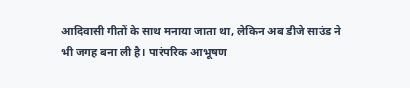आदिवासी गीतों के साथ मनाया जाता था, लेकिन अब डीजे साउंड ने भी जगह बना ली है। पारंपरिक आभूषण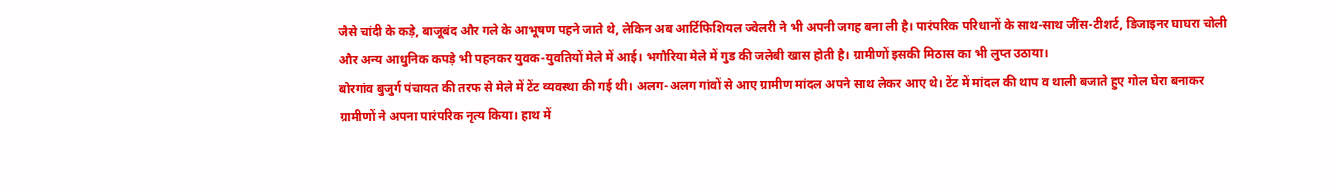जैसे चांदी के कड़े, बाजूबंद और गले के आभूषण पहने जाते थे, लेकिन अब आर्टिफिशियल ज्वेलरी ने भी अपनी जगह बना ली है। पारंपरिक परिधानों के साथ-साथ जींस-टीशर्ट, डिजाइनर घाघरा चोली और अन्य आधुनिक कपड़े भी पहनकर युवक-युवतियों मेले में आई। भगौरिया मेले में गुड की जलेबी खास होती है। ग्रामीणों इसकी मिठास का भी लुप्त उठाया।
बोरगांव बुजुर्ग पंचायत की तरफ से मेले में टेंट व्यवस्था की गई थी। अलग-अलग गांवों से आए ग्रामीण मांदल अपने साथ लेकर आए थे। टेंट में मांदल की थाप व थाली बजाते हुए गोल घेरा बनाकर ग्रामीणों ने अपना पारंपरिक नृत्य किया। हाथ में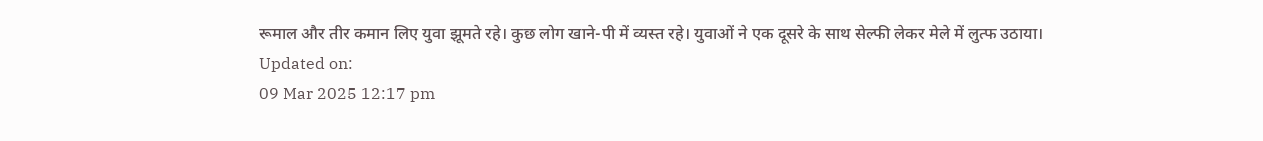रूमाल और तीर कमान लिए युवा झूमते रहे। कुछ लोग खाने-पी में व्यस्त रहे। युवाओं ने एक दूसरे के साथ सेल्फी लेकर मेले में लुत्फ उठाया।
Updated on:
09 Mar 2025 12:17 pm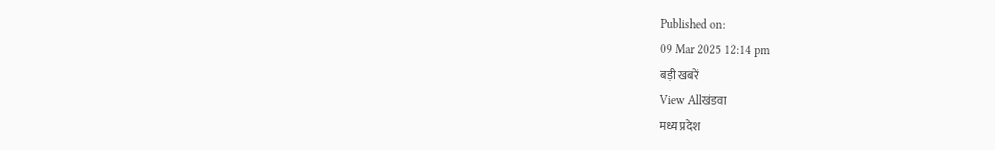Published on:
09 Mar 2025 12:14 pm
बड़ी खबरें
View Allखंडवा
मध्य प्रदेश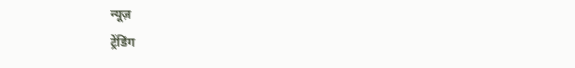न्यूज़
ट्रेंडिंग